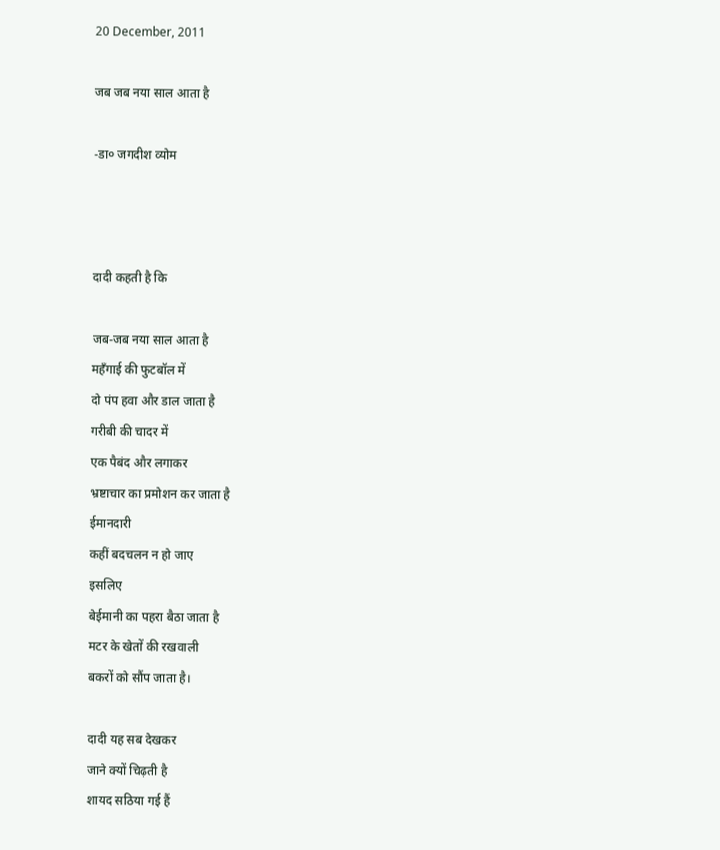20 December, 2011

जब जब नया साल आता है

-डा० जगदीश व्योम



दादी कहती है कि

जब-जब नया साल आता है
महँगाई की फुटबॉल में
दो पंप हवा और डाल जाता है
गरीबी की चादर में
एक पैबंद और लगाकर
भ्रष्टाचार का प्रमोशन कर जाता है
ईमानदारी
कहीं बदचलन न हो जाए
इसलिए
बेईमानी का पहरा बैठा जाता है
मटर के खेतों की रखवाली
बकरों को सौंप जाता है।

दादी यह सब देखकर
जाने क्यों चिढ़ती है
शायद सठिया गई हैं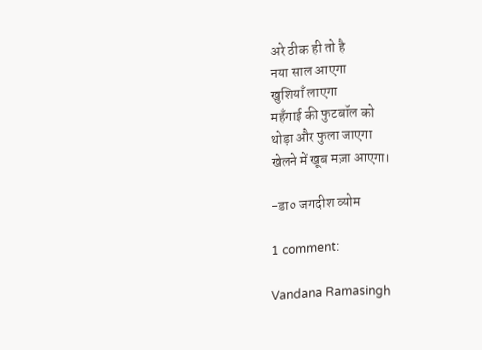अरे ठीक ही तो है
नया साल आएगा
खुशियाँ लाएगा
महँगाई की फुटबॉल को
थोड़ा और फुला जाएगा
खेलने में खूब मज़ा आएगा।

-डा० जगदीश व्योम

1 comment:

Vandana Ramasingh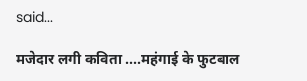said...

मजेदार लगी कविता ....महंगाई के फुटबाल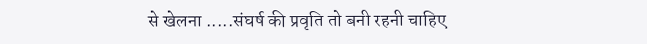से खेलना .....संघर्ष की प्रवृति तो बनी रहनी चाहिए